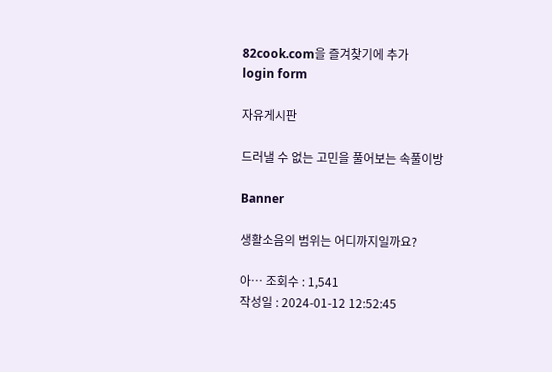82cook.com을 즐겨찾기에 추가
login form

자유게시판

드러낼 수 없는 고민을 풀어보는 속풀이방

Banner

생활소음의 범위는 어디까지일까요?

아… 조회수 : 1,541
작성일 : 2024-01-12 12:52:45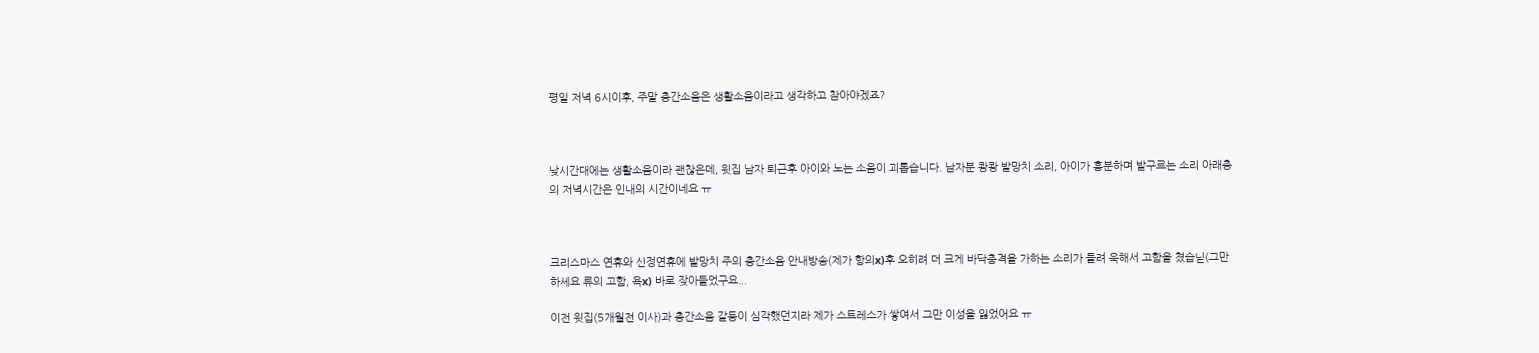평일 저녁 6시이후, 주말 층간소음은 생활소음이라고 생각하고 참아야겠죠?



낮시간대에는 생활소음이라 괜찮은데, 윗집 남자 퇴근후 아이와 노는 소음이 괴롭습니다. 남자분 쾅쾅 발망치 소리, 아이가 흥분하며 발구르는 소리 아래층의 저녁시간은 인내의 시간이네요 ㅠ



크리스마스 연휴와 신정연휴에 발망치 주의 층간소음 안내방송(제가 항의x)후 오히려 더 크게 바닥충격을 가하는 소리가 들려 욱해서 고함을 쳤습닏(그만하세요 류의 고함, 욕x) 바로 잦아들었구요...

이전 윗집(5개월전 이사)과 층간소음 갈등이 심각했던지라 제가 스트레스가 쌓여서 그만 이성을 잃었어요 ㅠ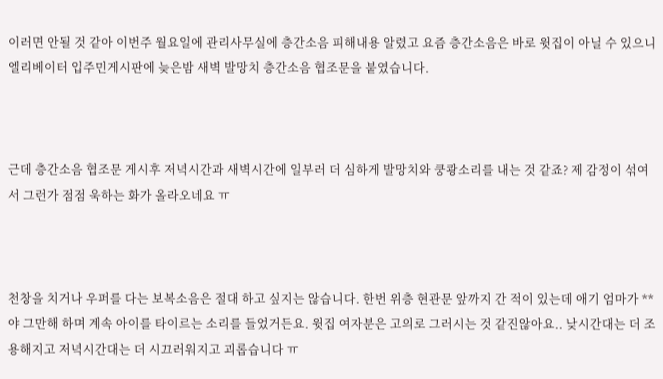이러면 안될 것 같아 이번주 월요일에 관리사무실에 층간소음 피해내용 알렸고 요즘 층간소음은 바로 윗집이 아닐 수 있으니 엘리베이터 입주민게시판에 늦은밤 새벽 발망치 층간소음 협조문을 붙였습니다.



근데 층간소음 협조문 게시후 저녁시간과 새벽시간에 일부러 더 심하게 발망치와 쿵쾅소리를 내는 것 같죠? 제 감정이 섞여서 그런가 점점 욱하는 화가 올라오네요 ㅠ



천창을 치거나 우퍼를 다는 보복소음은 절대 하고 싶지는 않습니다. 한번 위층 현관문 앞까지 간 적이 있는데 애기 엄마가 **야 그만해 하며 계속 아이를 타이르는 소리를 들었거든요. 윗집 여자분은 고의로 그러시는 것 같진않아요.. 낮시간대는 더 조용해지고 저녁시간대는 더 시끄러워지고 괴롭습니다 ㅠ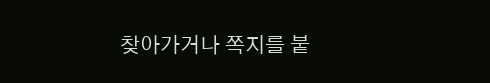찾아가거나 쪽지를 붙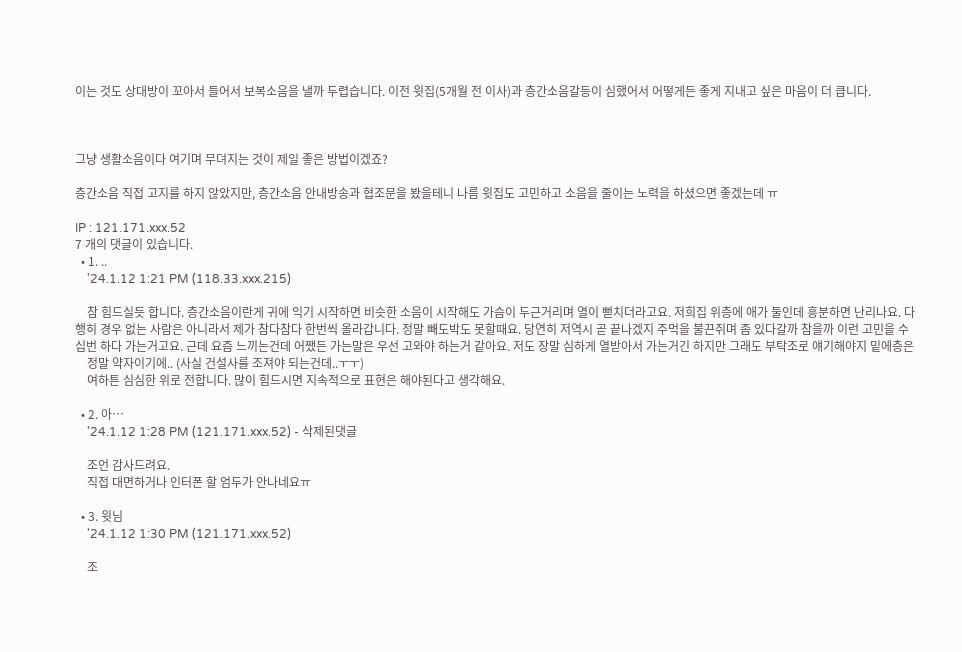이는 것도 상대방이 꼬아서 들어서 보복소음을 낼까 두렵습니다. 이전 윗집(5개월 전 이사)과 층간소음갈등이 심했어서 어떻게든 좋게 지내고 싶은 마음이 더 큽니다.



그냥 생활소음이다 여기며 무뎌지는 것이 제일 좋은 방법이겠죠?

층간소음 직접 고지를 하지 않았지만, 층간소음 안내방송과 협조문을 봤을테니 나름 윗집도 고민하고 소음을 줄이는 노력을 하셨으면 좋겠는데 ㅠ

IP : 121.171.xxx.52
7 개의 댓글이 있습니다.
  • 1. ..
    '24.1.12 1:21 PM (118.33.xxx.215)

    참 힘드실듯 합니다. 층간소음이란게 귀에 익기 시작하면 비슷한 소음이 시작해도 가슴이 두근거리며 열이 뻗치더라고요. 저희집 위층에 애가 둘인데 흥분하면 난리나요. 다행히 경우 없는 사람은 아니라서 제가 참다참다 한번씩 올라갑니다. 정말 빼도박도 못할때요. 당연히 저역시 곧 끝나겠지 주먹을 불끈쥐며 좀 있다갈까 참을까 이런 고민을 수십번 하다 가는거고요. 근데 요즘 느끼는건데 어쨌든 가는말은 우선 고와야 하는거 같아요. 저도 장말 심하게 열받아서 가는거긴 하지만 그래도 부탁조로 얘기해야지 밑에층은
    정말 약자이기에.. (사실 건설사를 조져야 되는건데..ㅜㅜ)
    여하튼 심심한 위로 전합니다. 많이 힘드시면 지속적으로 표현은 해야된다고 생각해요.

  • 2. 아…
    '24.1.12 1:28 PM (121.171.xxx.52) - 삭제된댓글

    조언 감사드려요.
    직접 대면하거나 인터폰 할 엄두가 안나네요ㅠ

  • 3. 윗님
    '24.1.12 1:30 PM (121.171.xxx.52)

    조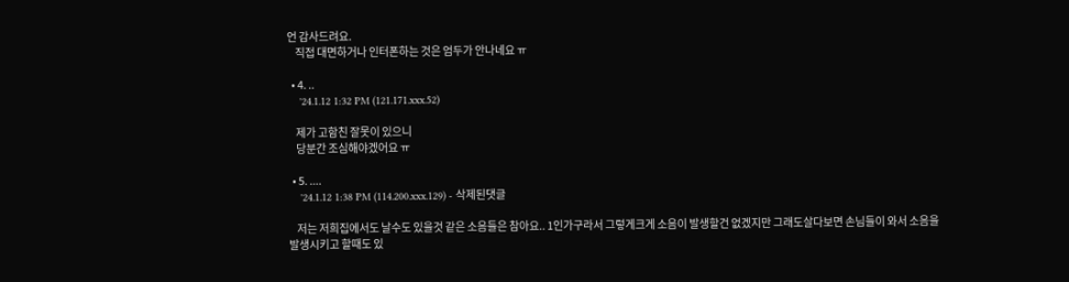언 감사드려요.
    직접 대면하거나 인터폰하는 것은 엄두가 안나네요 ㅠ

  • 4. ..
    '24.1.12 1:32 PM (121.171.xxx.52)

    제가 고함친 잘못이 있으니
    당분간 조심해야겠어요 ㅠ

  • 5. ....
    '24.1.12 1:38 PM (114.200.xxx.129) - 삭제된댓글

    저는 저희집에서도 날수도 있을것 같은 소음들은 참아요.. 1인가구라서 그렇게크게 소음이 발생할건 없겠지만 그래도살다보면 손님들이 와서 소음을 발생시키고 할때도 있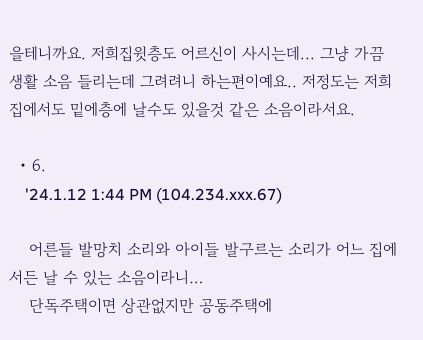을테니까요. 저희집윗층도 어르신이 사시는데... 그냥 가끔 생활 소음 들리는데 그려려니 하는편이예요.. 저정도는 저희집에서도 밑에층에 날수도 있을것 같은 소음이라서요.

  • 6.
    '24.1.12 1:44 PM (104.234.xxx.67)

    어른들 발망치 소리와 아이들 발구르는 소리가 어느 집에서든 날 수 있는 소음이라니…
    단독주택이면 상관없지만 공동주택에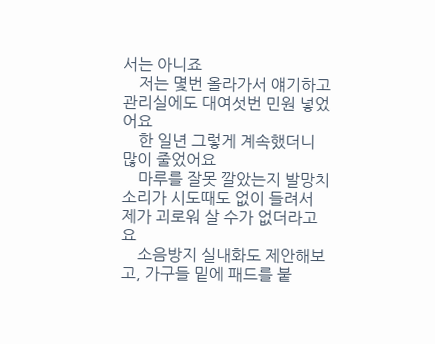서는 아니죠
    저는 몇번 올라가서 얘기하고 관리실에도 대여섯번 민원 넣었어요
    한 일년 그렇게 계속했더니 많이 줄었어요
    마루를 잘못 깔았는지 발망치 소리가 시도때도 없이 들려서 제가 괴로워 살 수가 없더라고요
    소음방지 실내화도 제안해보고, 가구들 밑에 패드를 붙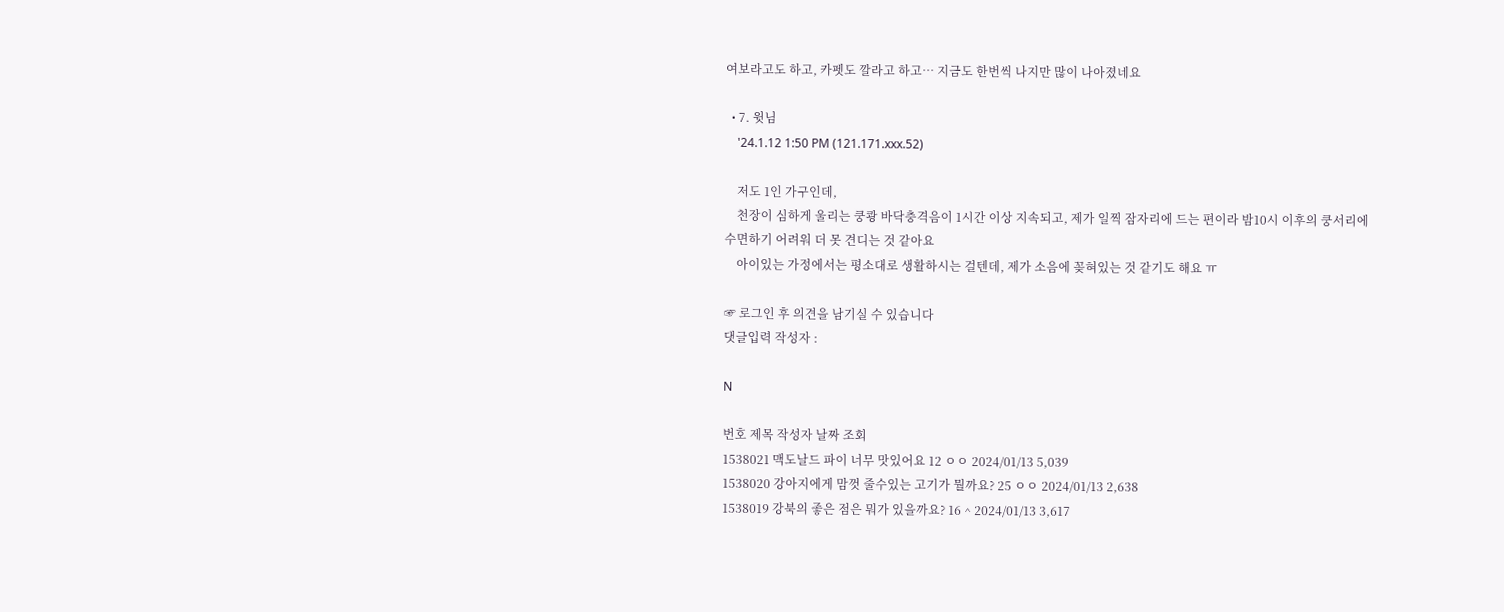여보라고도 하고, 카펫도 깔라고 하고… 지금도 한번씩 나지만 많이 나아졌네요

  • 7. 윗님
    '24.1.12 1:50 PM (121.171.xxx.52)

    저도 1인 가구인데,
    천장이 심하게 울리는 쿵쾅 바닥충격음이 1시간 이상 지속되고, 제가 일찍 잠자리에 드는 편이라 밤10시 이후의 쿵서리에 수면하기 어려워 더 못 견디는 것 같아요
    아이있는 가정에서는 평소대로 생활하시는 걸텐데, 제가 소음에 꽂혀있는 것 같기도 해요 ㅠ

☞ 로그인 후 의견을 남기실 수 있습니다
댓글입력 작성자 :

N

번호 제목 작성자 날짜 조회
1538021 맥도날드 파이 너무 맛있어요 12 ㅇㅇ 2024/01/13 5,039
1538020 강아지에게 맘껏 줄수있는 고기가 뭘까요? 25 ㅇㅇ 2024/01/13 2,638
1538019 강북의 좋은 점은 뭐가 있을까요? 16 ^ 2024/01/13 3,617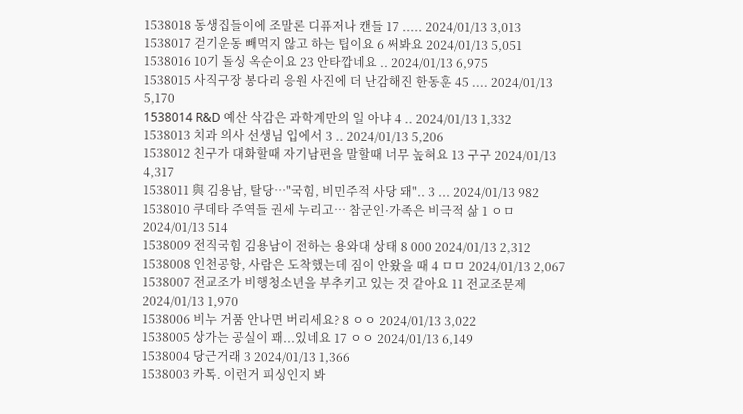1538018 동생집들이에 조말론 디퓨저나 캔들 17 ..... 2024/01/13 3,013
1538017 걷기운동 빼먹지 않고 하는 팁이요 6 써봐요 2024/01/13 5,051
1538016 10기 돌싱 옥순이요 23 안타깝네요 .. 2024/01/13 6,975
1538015 사직구장 봉다리 응원 사진에 더 난감해진 한동훈 45 .... 2024/01/13 5,170
1538014 R&D 예산 삭감은 과학계만의 일 아냐 4 .. 2024/01/13 1,332
1538013 치과 의사 선생님 입에서 3 .. 2024/01/13 5,206
1538012 친구가 대화할때 자기남편을 말할때 너무 높혀요 13 구구 2024/01/13 4,317
1538011 與 김용남, 탈당…"국힘, 비민주적 사당 돼".. 3 ... 2024/01/13 982
1538010 쿠데타 주역들 권세 누리고… 참군인·가족은 비극적 삶 1 ㅇㅁ 2024/01/13 514
1538009 전직국힘 김용남이 전하는 용와대 상태 8 000 2024/01/13 2,312
1538008 인천공항, 사람은 도착했는데 짐이 안왔을 때 4 ㅁㅁ 2024/01/13 2,067
1538007 전교조가 비행청소년을 부추키고 있는 것 같아요 11 전교조문제 2024/01/13 1,970
1538006 비누 거품 안나면 버리세요? 8 ㅇㅇ 2024/01/13 3,022
1538005 상가는 공실이 꽤...있네요 17 ㅇㅇ 2024/01/13 6,149
1538004 당근거래 3 2024/01/13 1,366
1538003 카톡. 이런거 피싱인지 봐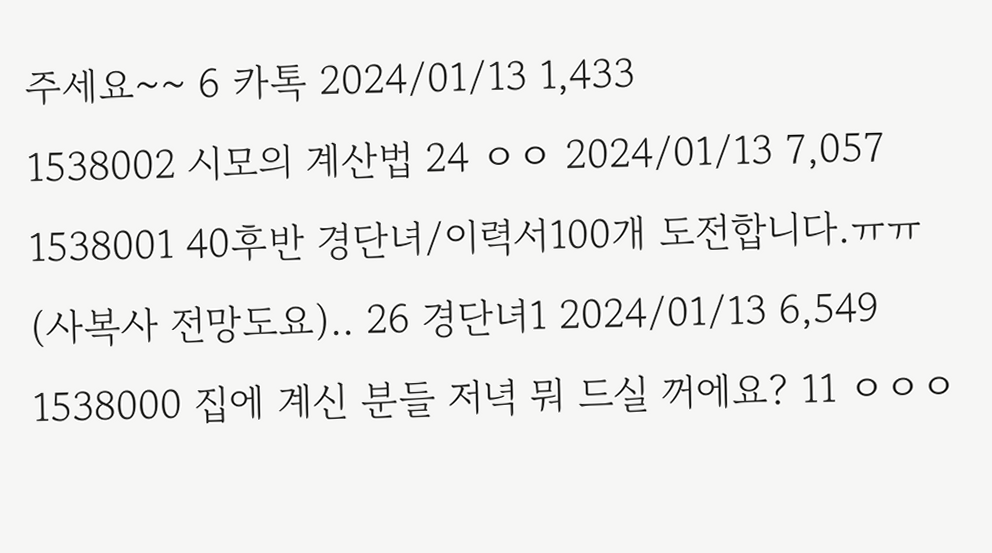주세요~~ 6 카톡 2024/01/13 1,433
1538002 시모의 계산법 24 ㅇㅇ 2024/01/13 7,057
1538001 40후반 경단녀/이력서100개 도전합니다.ㅠㅠ(사복사 전망도요).. 26 경단녀1 2024/01/13 6,549
1538000 집에 계신 분들 저녁 뭐 드실 꺼에요? 11 ㅇㅇㅇ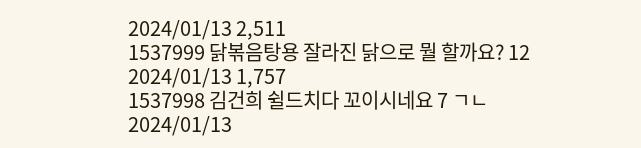2024/01/13 2,511
1537999 닭볶음탕용 잘라진 닭으로 뭘 할까요? 12 2024/01/13 1,757
1537998 김건희 쉴드치다 꼬이시네요 7 ㄱㄴ 2024/01/13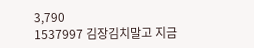3,790
1537997 김장김치말고 지금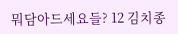뭐담아드세요들? 12 김치종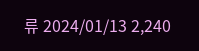류 2024/01/13 2,240